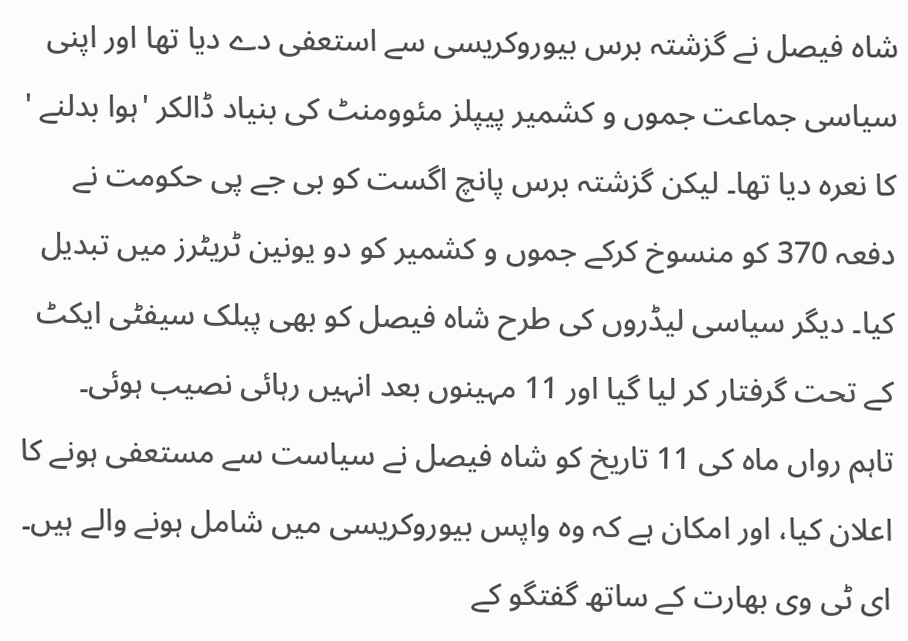شاہ فیصل نے گزشتہ برس بیوروکریسی سے استعفی دے دیا تھا اور اپنی سیاسی جماعت جموں و کشمیر پیپلز مئوومنٹ کی بنیاد ڈالکر 'ہوا بدلنے ' کا نعرہ دیا تھا۔ لیکن گزشتہ برس پانچ اگست کو بی جے پی حکومت نے دفعہ 370 کو منسوخ کرکے جموں و کشمیر کو دو یونین ٹریٹرز میں تبدیل کیا۔ دیگر سیاسی لیڈروں کی طرح شاہ فیصل کو بھی پبلک سیفٹی ایکٹ کے تحت گرفتار کر لیا گیا اور 11 مہینوں بعد انہیں رہائی نصیب ہوئی۔
تاہم رواں ماہ کی 11 تاریخ کو شاہ فیصل نے سیاست سے مستعفی ہونے کا اعلان کیا، اور امکان ہے کہ وہ واپس بیوروکریسی میں شامل ہونے والے ہیں۔
ای ٹی وی بھارت کے ساتھ گفتگو کے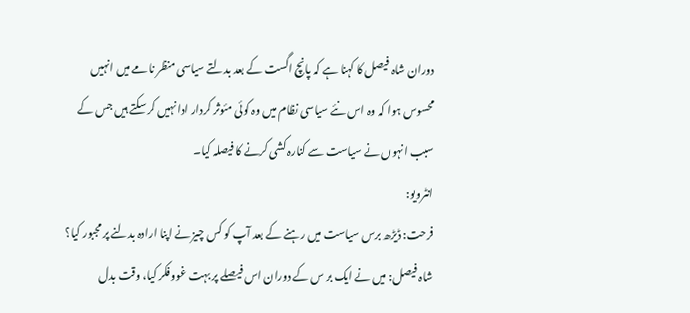دوران شاہ فیصل کا کہنا ہے کہ پانچ اگست کے بعد بدلتے سیاسی منظر نامے میں انہیں محسوس ہوا کہ وہ اس نئے سیاسی نظام میں وہ کوئی مئوثر کردار ادا نہیں کر سکتے ہیں جس کے سبب انہوں نے سیاست سے کنارہ کشی کرنے کا فیصلہ کیا۔
انٹرویو:
فرحت: ڈیڑھ برس سیاست میں رہنے کے بعد آپ کو کس چیز نے اپنا ارادہ بدلنے پر مجبور کیا؟
شاہ فیصل: میں نے ایک بر س کے دوران اس فیصلے پر بہت غووفکر کیا، وقت بدل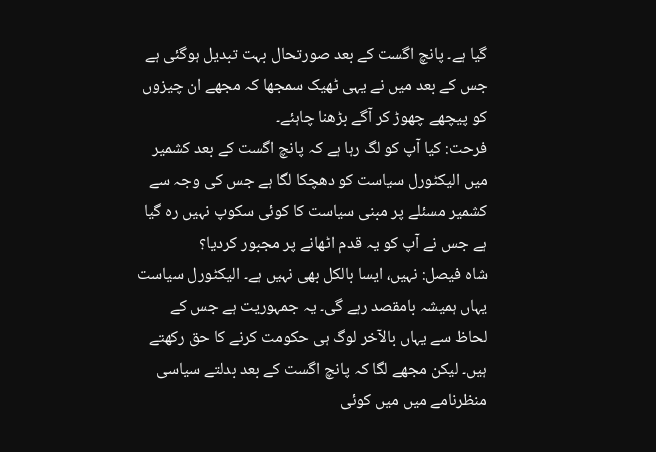گیا ہے۔ پانچ اگست کے بعد صورتحال بہت تبدیل ہوگئی ہے جس کے بعد میں نے یہی ٹھیک سمجھا کہ مجھے ان چیزوں کو پیچھے چھوڑ کر آگے بڑھنا چاہئے۔
فرحت: کیا آپ کو لگ رہا ہے کہ پانچ اگست کے بعد کشمیر میں الیکٹورل سیاست کو دھچکا لگا ہے جس کی وجہ سے کشمیر مسئلے پر مبنی سیاست کا کوئی سکوپ نہیں رہ گیا ہے جس نے آپ کو یہ قدم اٹھانے پر مجبور کردیا؟
شاہ فیصل: نہیں، ایسا بالکل بھی نہیں ہے۔ الیکٹورل سیاست یہاں ہمیشہ بامقصد رہے گی۔ یہ جمہوریت ہے جس کے لحاظ سے یہاں بالآخر لوگ ہی حکومت کرنے کا حق رکھتے ہیں۔ لیکن مجھے لگا کہ پانچ اگست کے بعد بدلتے سیاسی منظرنامے میں میں کوئی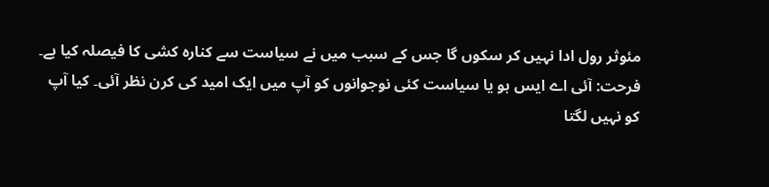مئوثر رول ادا نہیں کر سکوں گا جس کے سبب میں نے سیاست سے کنارہ کشی کا فیصلہ کیا ہے۔
فرحت: آئی اے ایس ہو یا سیاست کئی نوجوانوں کو آپ میں ایک امید کی کرن نظر آئی۔ کیا آپ کو نہیں لگتا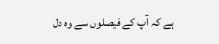ہے کہ آپ کے فیصلوں سے وہ دل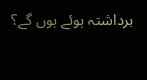برداشتہ ہوئے ہوں گے؟